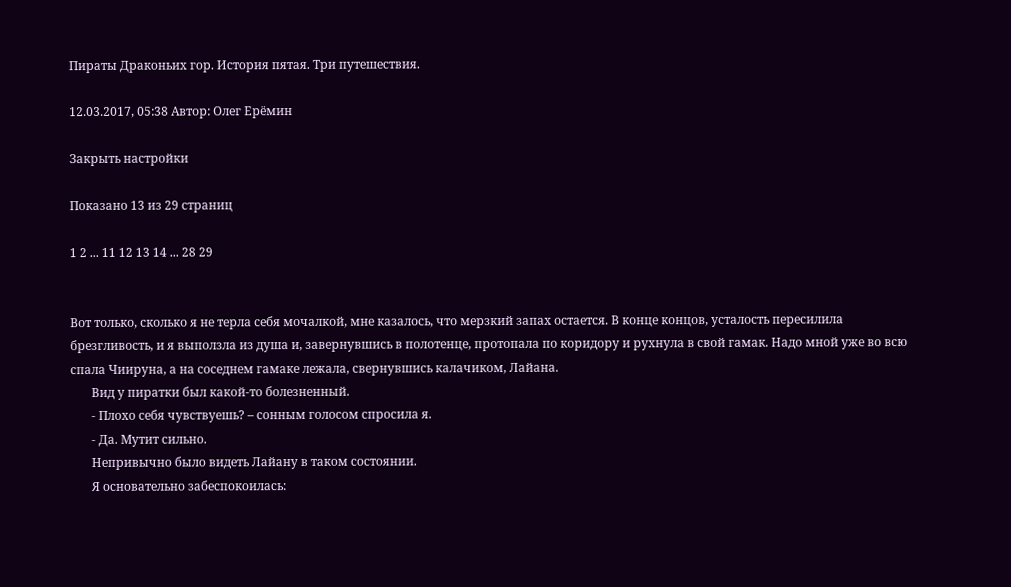Пираты Драконьих гор. История пятая. Три путешествия.

12.03.2017, 05:38 Автор: Олег Ерёмин

Закрыть настройки

Показано 13 из 29 страниц

1 2 ... 11 12 13 14 ... 28 29


Вот только, сколько я не терла себя мочалкой, мне казалось, что мерзкий запах остается. В конце концов, усталость пересилила брезгливость, и я выползла из душа и, завернувшись в полотенце, протопала по коридору и рухнула в свой гамак. Надо мной уже во всю спала Чиируна, а на соседнем гамаке лежала, свернувшись калачиком, Лайана.
       Вид у пиратки был какой-то болезненный.
       - Плохо себя чувствуешь? – сонным голосом спросила я.
       - Да. Мутит сильно.
       Непривычно было видеть Лайану в таком состоянии.
       Я основательно забеспокоилась: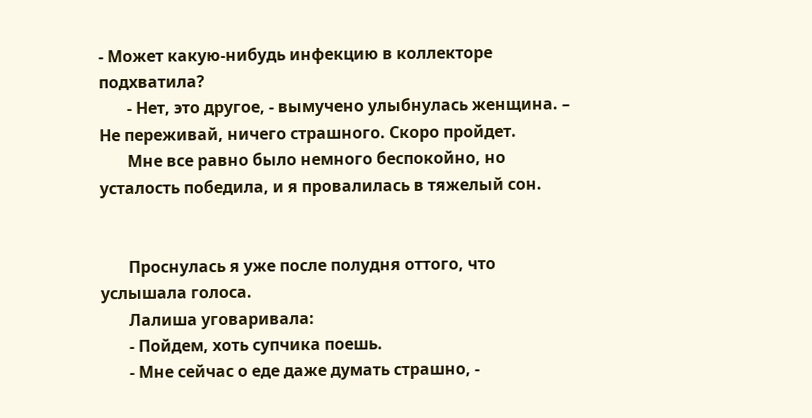- Может какую-нибудь инфекцию в коллекторе подхватила?
       - Нет, это другое, - вымучено улыбнулась женщина. – Не переживай, ничего страшного. Скоро пройдет.
       Мне все равно было немного беспокойно, но усталость победила, и я провалилась в тяжелый сон.


       Проснулась я уже после полудня оттого, что услышала голоса.
       Лалиша уговаривала:
       - Пойдем, хоть супчика поешь.
       - Мне сейчас о еде даже думать страшно, -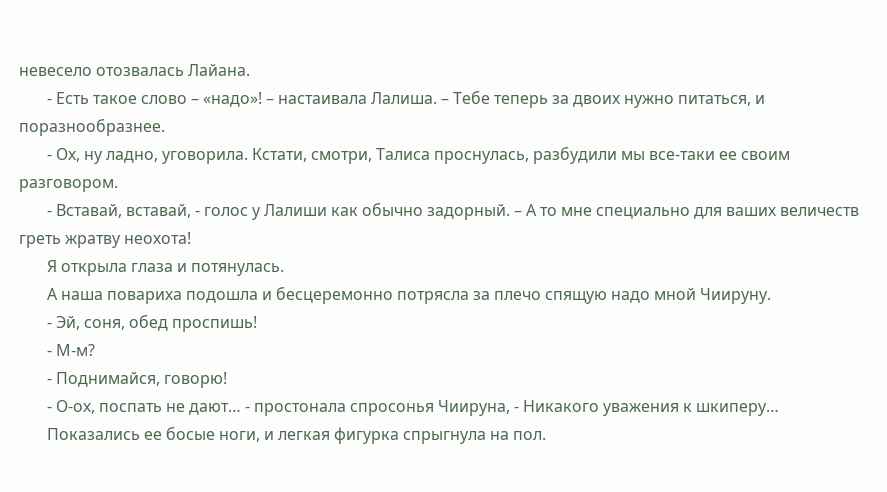невесело отозвалась Лайана.
       - Есть такое слово – «надо»! – настаивала Лалиша. – Тебе теперь за двоих нужно питаться, и поразнообразнее.
       - Ох, ну ладно, уговорила. Кстати, смотри, Талиса проснулась, разбудили мы все-таки ее своим разговором.
       - Вставай, вставай, - голос у Лалиши как обычно задорный. – А то мне специально для ваших величеств греть жратву неохота!
       Я открыла глаза и потянулась.
       А наша повариха подошла и бесцеремонно потрясла за плечо спящую надо мной Чиируну.
       - Эй, соня, обед проспишь!
       - М-м?
       - Поднимайся, говорю!
       - О-ох, поспать не дают… - простонала спросонья Чиируна, - Никакого уважения к шкиперу…
       Показались ее босые ноги, и легкая фигурка спрыгнула на пол.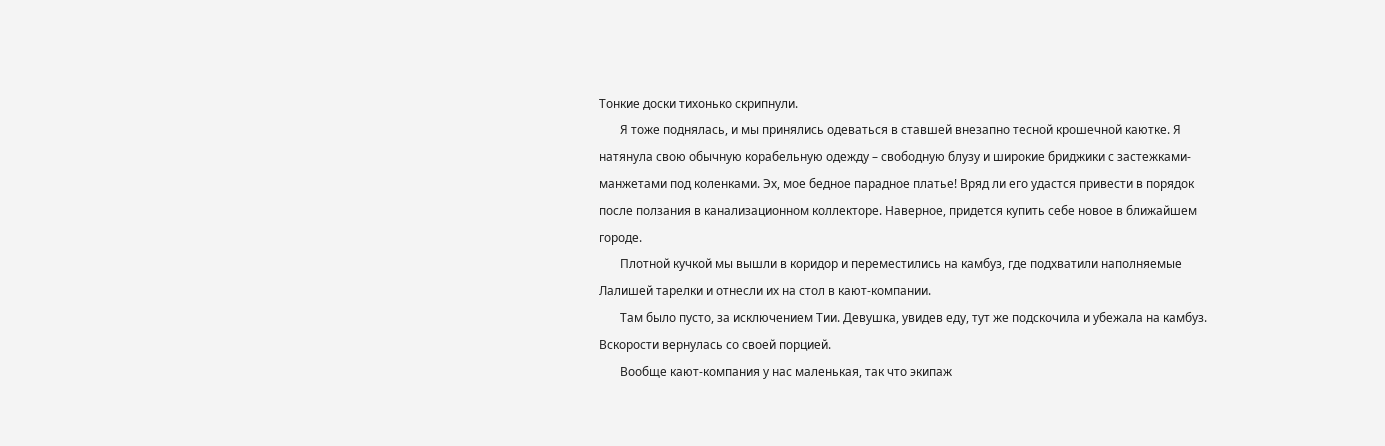Тонкие доски тихонько скрипнули.
       Я тоже поднялась, и мы принялись одеваться в ставшей внезапно тесной крошечной каютке. Я натянула свою обычную корабельную одежду – свободную блузу и широкие бриджики с застежками-манжетами под коленками. Эх, мое бедное парадное платье! Вряд ли его удастся привести в порядок после ползания в канализационном коллекторе. Наверное, придется купить себе новое в ближайшем городе.
       Плотной кучкой мы вышли в коридор и переместились на камбуз, где подхватили наполняемые Лалишей тарелки и отнесли их на стол в кают-компании.
       Там было пусто, за исключением Тии. Девушка, увидев еду, тут же подскочила и убежала на камбуз. Вскорости вернулась со своей порцией.
       Вообще кают-компания у нас маленькая, так что экипаж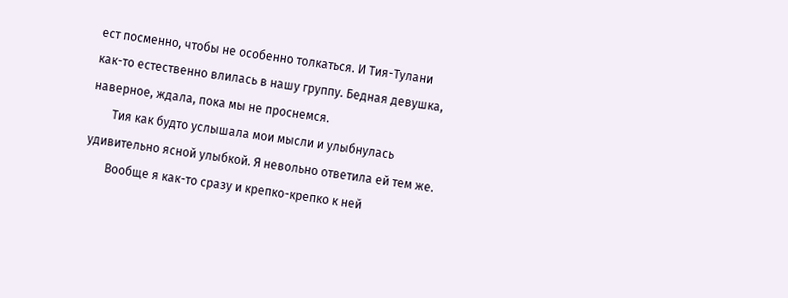ест посменно, чтобы не особенно толкаться. И Тия-Тулани как-то естественно влилась в нашу группу. Бедная девушка, наверное, ждала, пока мы не проснемся.
       Тия как будто услышала мои мысли и улыбнулась удивительно ясной улыбкой. Я невольно ответила ей тем же.
       Вообще я как-то сразу и крепко-крепко к ней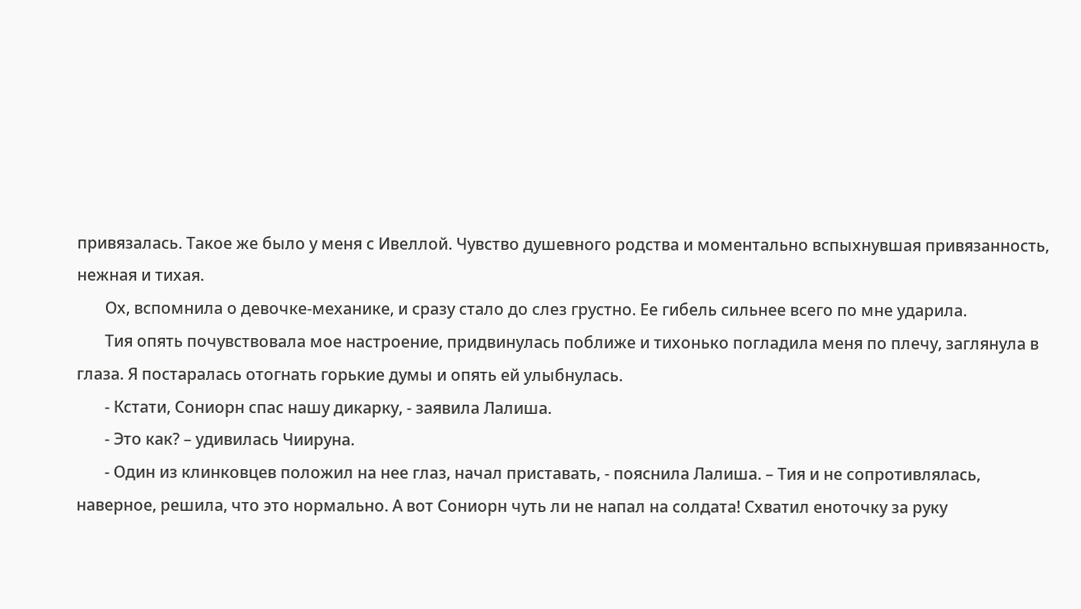привязалась. Такое же было у меня с Ивеллой. Чувство душевного родства и моментально вспыхнувшая привязанность, нежная и тихая.
       Ох, вспомнила о девочке-механике, и сразу стало до слез грустно. Ее гибель сильнее всего по мне ударила.
       Тия опять почувствовала мое настроение, придвинулась поближе и тихонько погладила меня по плечу, заглянула в глаза. Я постаралась отогнать горькие думы и опять ей улыбнулась.
       - Кстати, Сониорн спас нашу дикарку, - заявила Лалиша.
       - Это как? – удивилась Чиируна.
       - Один из клинковцев положил на нее глаз, начал приставать, - пояснила Лалиша. – Тия и не сопротивлялась, наверное, решила, что это нормально. А вот Сониорн чуть ли не напал на солдата! Схватил еноточку за руку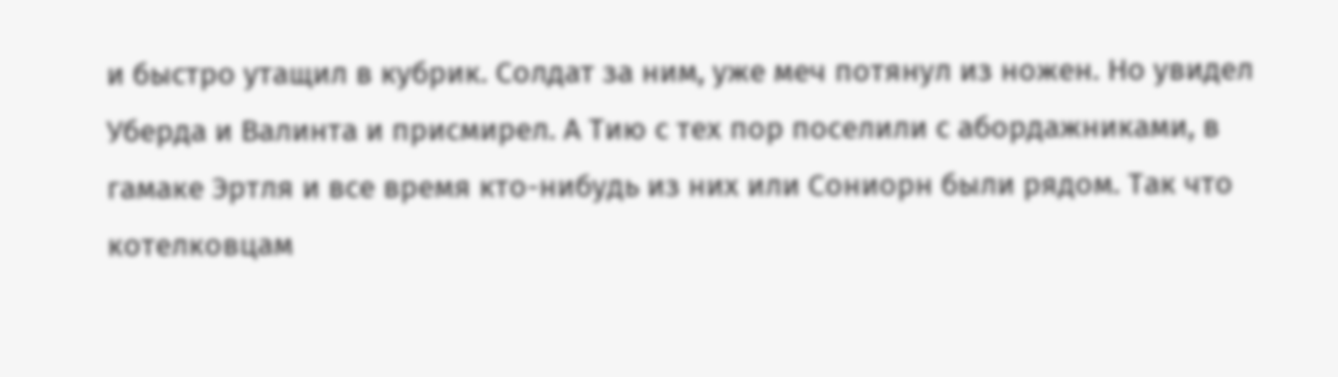и быстро утащил в кубрик. Солдат за ним, уже меч потянул из ножен. Но увидел Уберда и Валинта и присмирел. А Тию с тех пор поселили с абордажниками, в гамаке Эртля и все время кто-нибудь из них или Сониорн были рядом. Так что котелковцам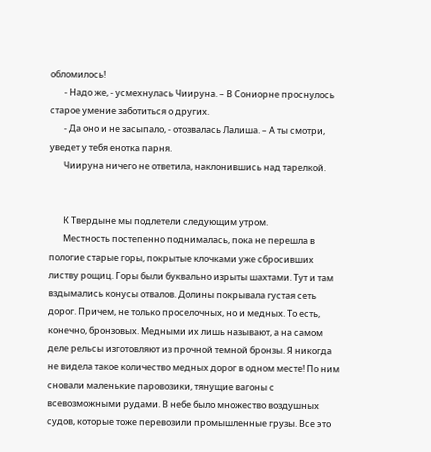обломилось!
       - Надо же, - усмехнулась Чиируна. – В Сониорне проснулось старое умение заботиться о других.
       - Да оно и не засыпало, - отозвалась Лалиша. – А ты смотри, уведет у тебя енотка парня.
       Чиируна ничего не ответила, наклонившись над тарелкой.


       К Твердыне мы подлетели следующим утром.
       Местность постепенно поднималась, пока не перешла в пологие старые горы, покрытые клочками уже сбросивших листву рощиц. Горы были буквально изрыты шахтами. Тут и там вздымались конусы отвалов. Долины покрывала густая сеть дорог. Причем, не только проселочных, но и медных. То есть, конечно, бронзовых. Медными их лишь называют, а на самом деле рельсы изготовляют из прочной темной бронзы. Я никогда не видела такое количество медных дорог в одном месте! По ним сновали маленькие паровозики, тянущие вагоны с всевозможными рудами. В небе было множество воздушных судов, которые тоже перевозили промышленные грузы. Все это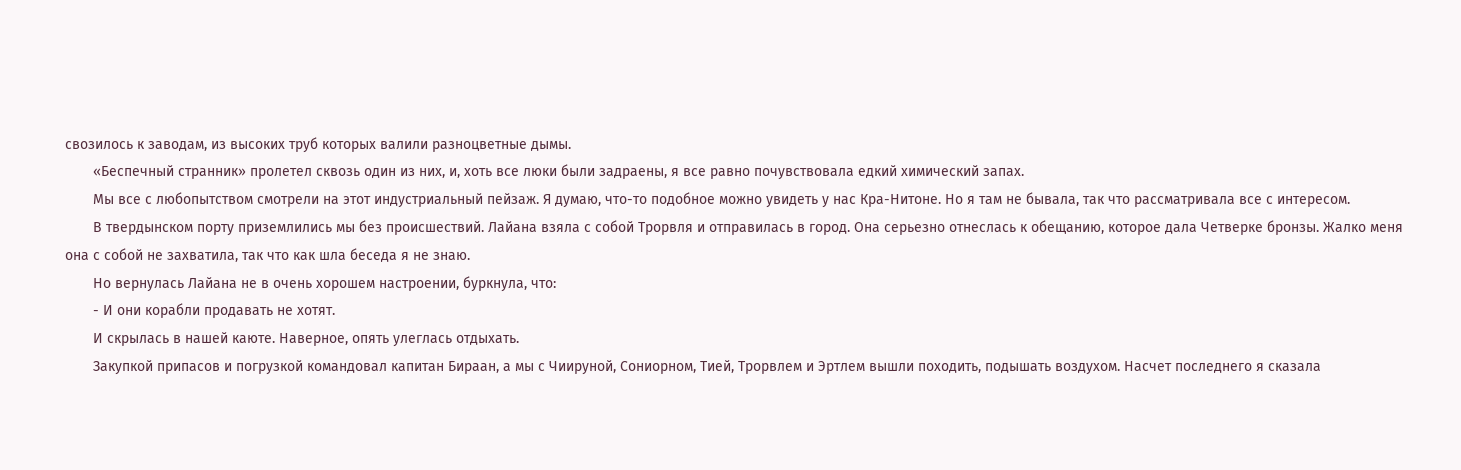свозилось к заводам, из высоких труб которых валили разноцветные дымы.
       «Беспечный странник» пролетел сквозь один из них, и, хоть все люки были задраены, я все равно почувствовала едкий химический запах.
       Мы все с любопытством смотрели на этот индустриальный пейзаж. Я думаю, что-то подобное можно увидеть у нас Кра-Нитоне. Но я там не бывала, так что рассматривала все с интересом.
       В твердынском порту приземлились мы без происшествий. Лайана взяла с собой Трорвля и отправилась в город. Она серьезно отнеслась к обещанию, которое дала Четверке бронзы. Жалко меня она с собой не захватила, так что как шла беседа я не знаю.
       Но вернулась Лайана не в очень хорошем настроении, буркнула, что:
       - И они корабли продавать не хотят.
       И скрылась в нашей каюте. Наверное, опять улеглась отдыхать.
       Закупкой припасов и погрузкой командовал капитан Бираан, а мы с Чиируной, Сониорном, Тией, Трорвлем и Эртлем вышли походить, подышать воздухом. Насчет последнего я сказала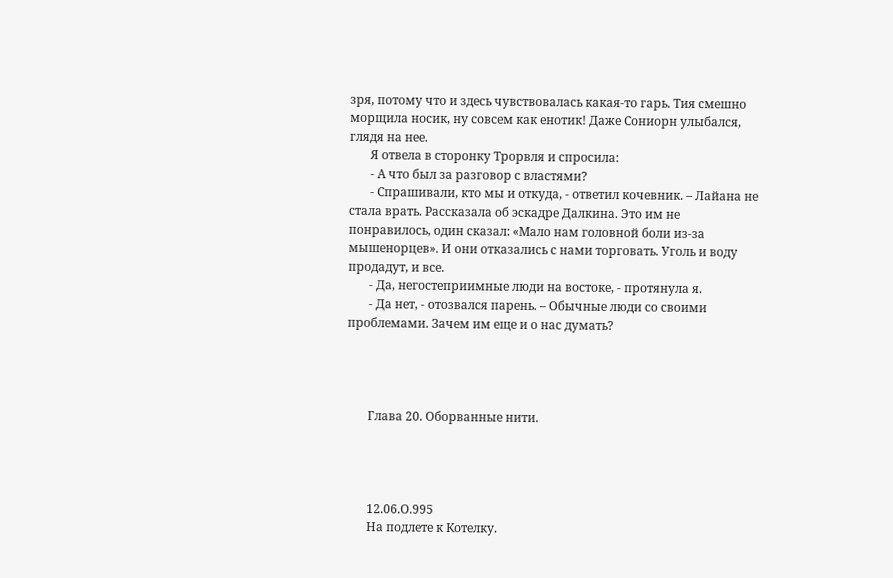зря, потому что и здесь чувствовалась какая-то гарь. Тия смешно морщила носик, ну совсем как енотик! Даже Сониорн улыбался, глядя на нее.
       Я отвела в сторонку Трорвля и спросила:
       - А что был за разговор с властями?
       - Спрашивали, кто мы и откуда, - ответил кочевник. – Лайана не стала врать. Рассказала об эскадре Далкина. Это им не понравилось, один сказал: «Мало нам головной боли из-за мышенорцев». И они отказались с нами торговать. Уголь и воду продадут, и все.
       - Да, негостеприимные люди на востоке, - протянула я.
       - Да нет, - отозвался парень. – Обычные люди со своими проблемами. Зачем им еще и о нас думать?




       Глава 20. Оборванные нити.




       12.06.О.995
       На подлете к Котелку.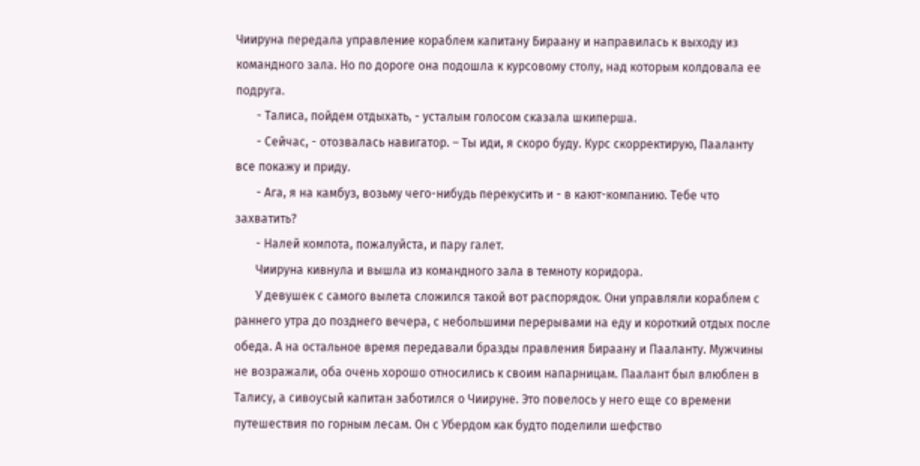Чиируна передала управление кораблем капитану Бираану и направилась к выходу из командного зала. Но по дороге она подошла к курсовому столу, над которым колдовала ее подруга.
       - Талиса, пойдем отдыхать, - усталым голосом сказала шкиперша.
       - Сейчас, - отозвалась навигатор. – Ты иди, я скоро буду. Курс скорректирую, Пааланту все покажу и приду.
       - Ага, я на камбуз, возьму чего-нибудь перекусить и - в кают-компанию. Тебе что захватить?
       - Налей компота, пожалуйста, и пару галет.
       Чиируна кивнула и вышла из командного зала в темноту коридора.
       У девушек с самого вылета сложился такой вот распорядок. Они управляли кораблем с раннего утра до позднего вечера, с небольшими перерывами на еду и короткий отдых после обеда. А на остальное время передавали бразды правления Бираану и Пааланту. Мужчины не возражали, оба очень хорошо относились к своим напарницам. Паалант был влюблен в Талису, а сивоусый капитан заботился о Чиируне. Это повелось у него еще со времени путешествия по горным лесам. Он с Убердом как будто поделили шефство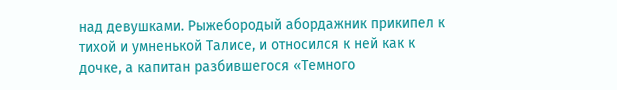над девушками. Рыжебородый абордажник прикипел к тихой и умненькой Талисе, и относился к ней как к дочке, а капитан разбившегося «Темного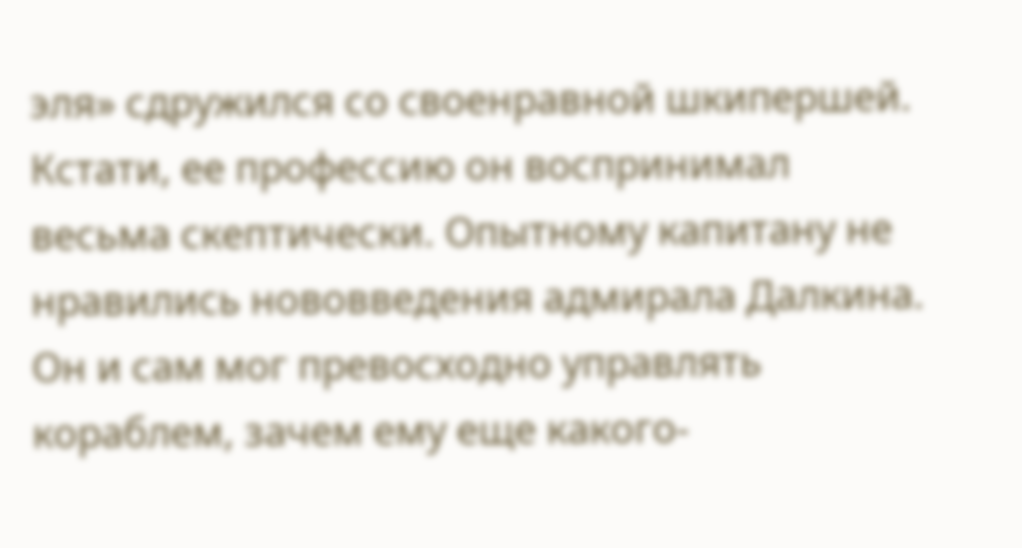эля» сдружился со своенравной шкипершей. Кстати, ее профессию он воспринимал весьма скептически. Опытному капитану не нравились нововведения адмирала Далкина. Он и сам мог превосходно управлять кораблем, зачем ему еще какого-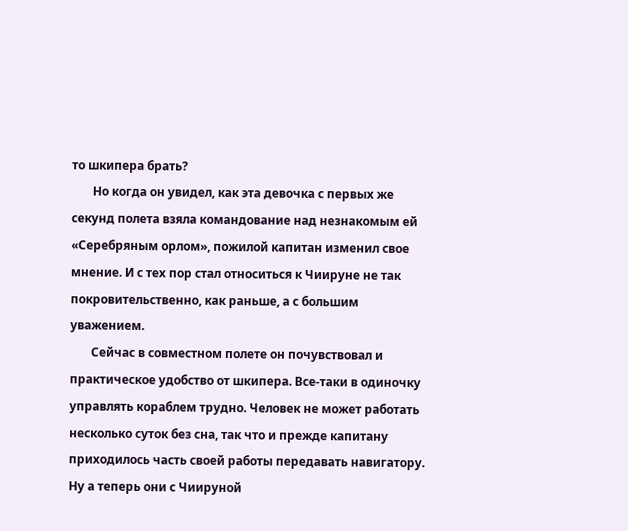то шкипера брать?
       Но когда он увидел, как эта девочка с первых же секунд полета взяла командование над незнакомым ей «Серебряным орлом», пожилой капитан изменил свое мнение. И с тех пор стал относиться к Чиируне не так покровительственно, как раньше, а с большим уважением.
       Сейчас в совместном полете он почувствовал и практическое удобство от шкипера. Все-таки в одиночку управлять кораблем трудно. Человек не может работать несколько суток без сна, так что и прежде капитану приходилось часть своей работы передавать навигатору. Ну а теперь они с Чиируной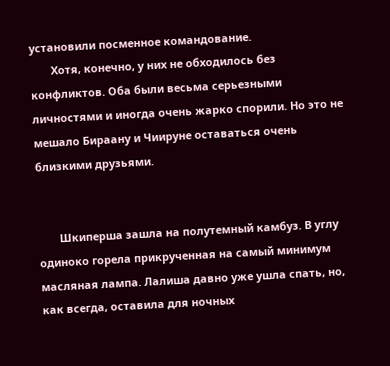установили посменное командование.
       Хотя, конечно, у них не обходилось без конфликтов. Оба были весьма серьезными личностями и иногда очень жарко спорили. Но это не мешало Бираану и Чиируне оставаться очень близкими друзьями.


       Шкиперша зашла на полутемный камбуз. В углу одиноко горела прикрученная на самый минимум масляная лампа. Лалиша давно уже ушла спать, но, как всегда, оставила для ночных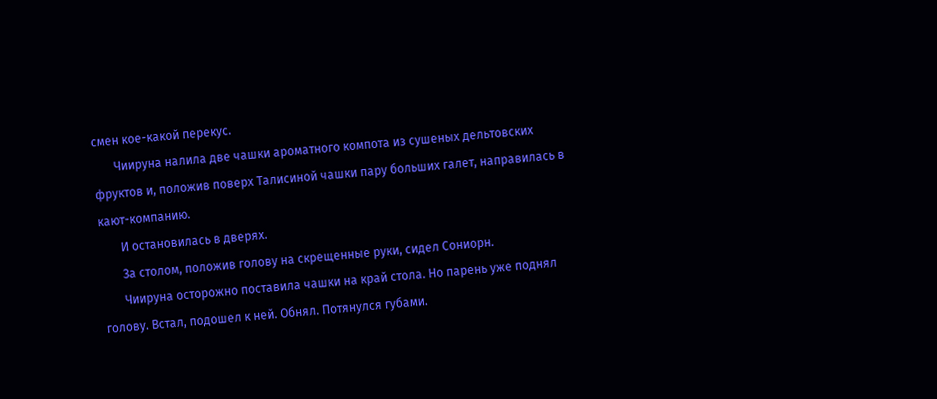смен кое-какой перекус.
       Чиируна налила две чашки ароматного компота из сушеных дельтовских фруктов и, положив поверх Талисиной чашки пару больших галет, направилась в кают-компанию.
       И остановилась в дверях.
       За столом, положив голову на скрещенные руки, сидел Сониорн.
       Чиируна осторожно поставила чашки на край стола. Но парень уже поднял голову. Встал, подошел к ней. Обнял. Потянулся губами.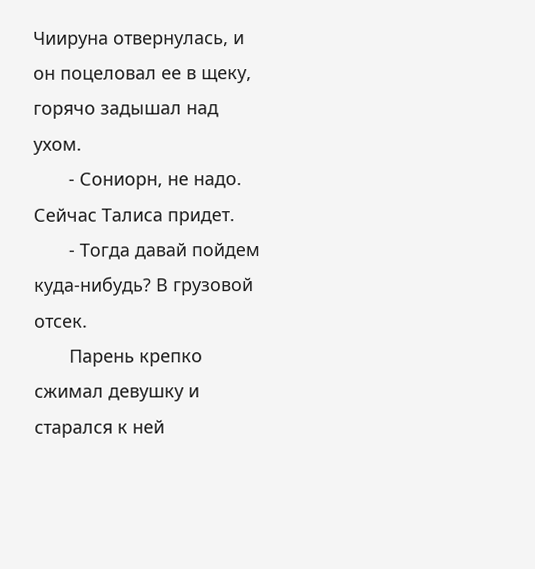Чиируна отвернулась, и он поцеловал ее в щеку, горячо задышал над ухом.
       - Сониорн, не надо. Сейчас Талиса придет.
       - Тогда давай пойдем куда-нибудь? В грузовой отсек.
       Парень крепко сжимал девушку и старался к ней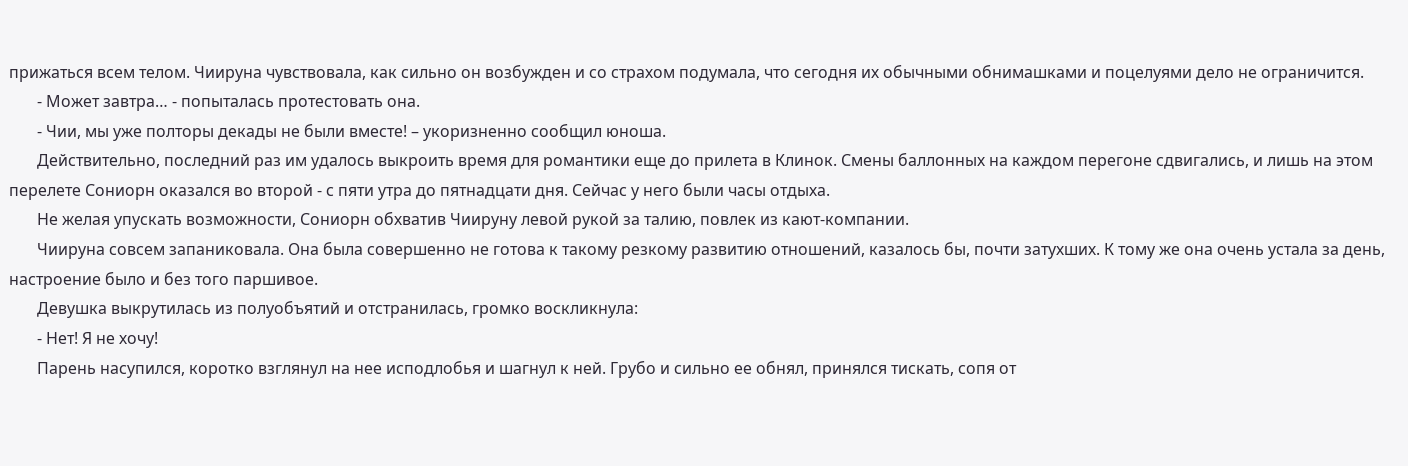прижаться всем телом. Чиируна чувствовала, как сильно он возбужден и со страхом подумала, что сегодня их обычными обнимашками и поцелуями дело не ограничится.
       - Может завтра… - попыталась протестовать она.
       - Чии, мы уже полторы декады не были вместе! – укоризненно сообщил юноша.
       Действительно, последний раз им удалось выкроить время для романтики еще до прилета в Клинок. Смены баллонных на каждом перегоне сдвигались, и лишь на этом перелете Сониорн оказался во второй - с пяти утра до пятнадцати дня. Сейчас у него были часы отдыха.
       Не желая упускать возможности, Сониорн обхватив Чиируну левой рукой за талию, повлек из кают-компании.
       Чиируна совсем запаниковала. Она была совершенно не готова к такому резкому развитию отношений, казалось бы, почти затухших. К тому же она очень устала за день, настроение было и без того паршивое.
       Девушка выкрутилась из полуобъятий и отстранилась, громко воскликнула:
       - Нет! Я не хочу!
       Парень насупился, коротко взглянул на нее исподлобья и шагнул к ней. Грубо и сильно ее обнял, принялся тискать, сопя от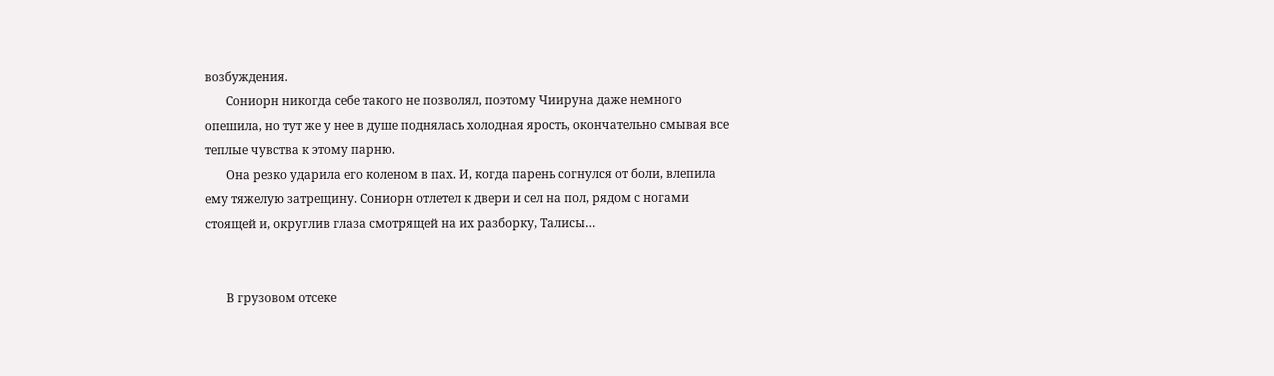возбуждения.
       Сониорн никогда себе такого не позволял, поэтому Чиируна даже немного опешила, но тут же у нее в душе поднялась холодная ярость, окончательно смывая все теплые чувства к этому парню.
       Она резко ударила его коленом в пах. И, когда парень согнулся от боли, влепила ему тяжелую затрещину. Сониорн отлетел к двери и сел на пол, рядом с ногами стоящей и, округлив глаза смотрящей на их разборку, Талисы…


       В грузовом отсеке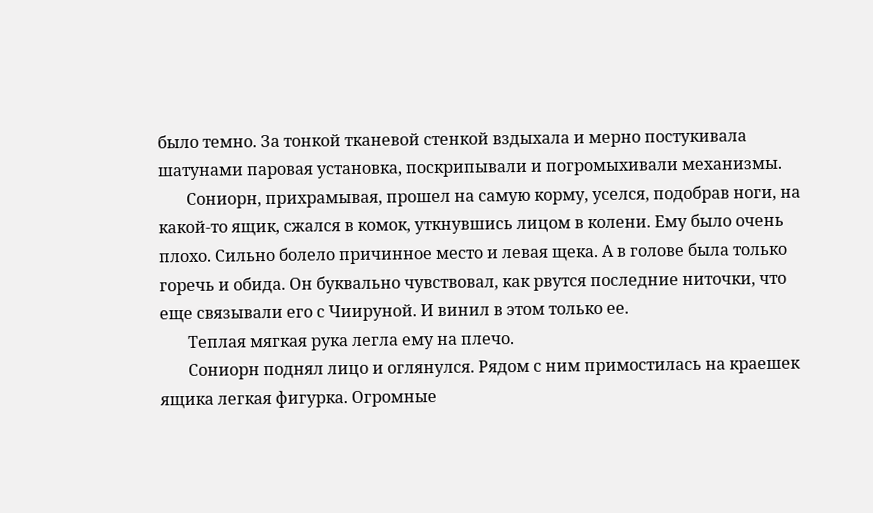было темно. За тонкой тканевой стенкой вздыхала и мерно постукивала шатунами паровая установка, поскрипывали и погромыхивали механизмы.
       Сониорн, прихрамывая, прошел на самую корму, уселся, подобрав ноги, на какой-то ящик, сжался в комок, уткнувшись лицом в колени. Ему было очень плохо. Сильно болело причинное место и левая щека. А в голове была только горечь и обида. Он буквально чувствовал, как рвутся последние ниточки, что еще связывали его с Чиируной. И винил в этом только ее.
       Теплая мягкая рука легла ему на плечо.
       Сониорн поднял лицо и оглянулся. Рядом с ним примостилась на краешек ящика легкая фигурка. Огромные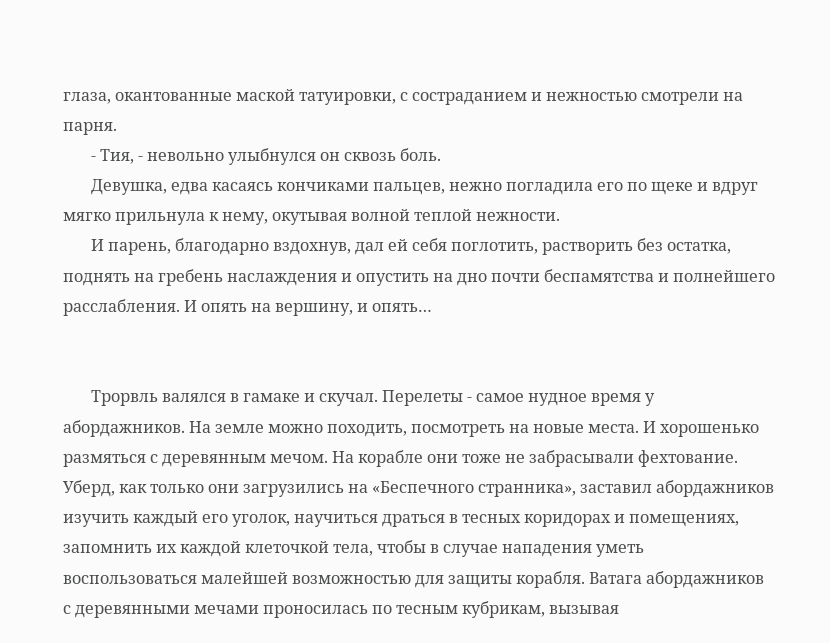глаза, окантованные маской татуировки, с состраданием и нежностью смотрели на парня.
       - Тия, - невольно улыбнулся он сквозь боль.
       Девушка, едва касаясь кончиками пальцев, нежно погладила его по щеке и вдруг мягко прильнула к нему, окутывая волной теплой нежности.
       И парень, благодарно вздохнув, дал ей себя поглотить, растворить без остатка, поднять на гребень наслаждения и опустить на дно почти беспамятства и полнейшего расслабления. И опять на вершину, и опять…


       Трорвль валялся в гамаке и скучал. Перелеты - самое нудное время у абордажников. На земле можно походить, посмотреть на новые места. И хорошенько размяться с деревянным мечом. На корабле они тоже не забрасывали фехтование. Уберд, как только они загрузились на «Беспечного странника», заставил абордажников изучить каждый его уголок, научиться драться в тесных коридорах и помещениях, запомнить их каждой клеточкой тела, чтобы в случае нападения уметь воспользоваться малейшей возможностью для защиты корабля. Ватага абордажников с деревянными мечами проносилась по тесным кубрикам, вызывая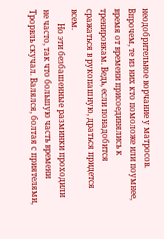неодобрительное ворчание у матросов. Впрочем, те из них кто помоложе или поумнее, время от времени присоединялись к тренировкам. Ведь, если понадобится сражаться в рукопашную, драться придется всем.
       Но эти безбашенные разминки проходили не часто, так что большую часть времени Трорвль скучал. Валялся, болтая с приятелями,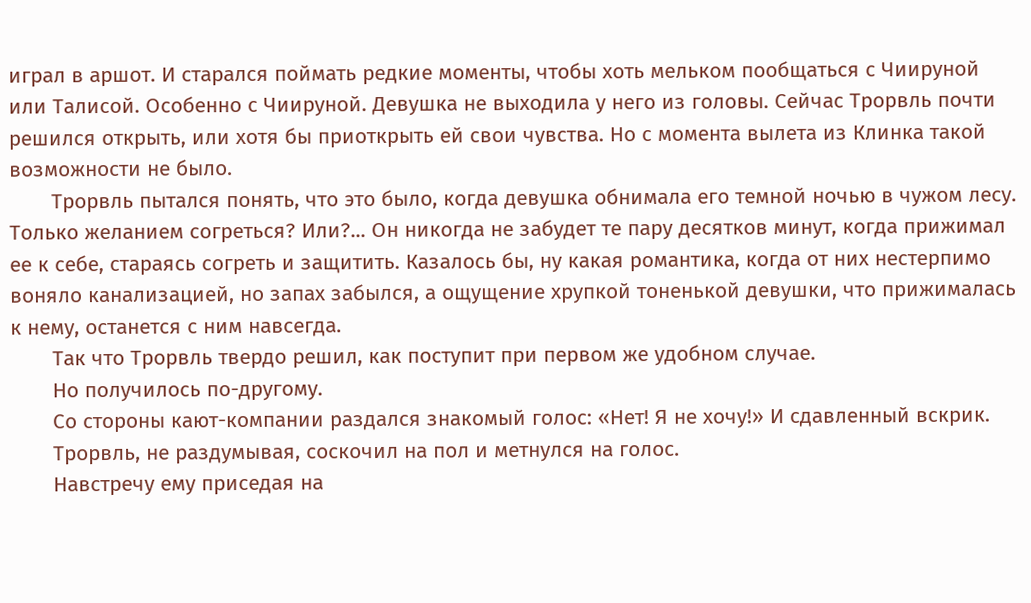играл в аршот. И старался поймать редкие моменты, чтобы хоть мельком пообщаться с Чиируной или Талисой. Особенно с Чиируной. Девушка не выходила у него из головы. Сейчас Трорвль почти решился открыть, или хотя бы приоткрыть ей свои чувства. Но с момента вылета из Клинка такой возможности не было.
       Трорвль пытался понять, что это было, когда девушка обнимала его темной ночью в чужом лесу. Только желанием согреться? Или?... Он никогда не забудет те пару десятков минут, когда прижимал ее к себе, стараясь согреть и защитить. Казалось бы, ну какая романтика, когда от них нестерпимо воняло канализацией, но запах забылся, а ощущение хрупкой тоненькой девушки, что прижималась к нему, останется с ним навсегда.
       Так что Трорвль твердо решил, как поступит при первом же удобном случае.
       Но получилось по-другому.
       Со стороны кают-компании раздался знакомый голос: «Нет! Я не хочу!» И сдавленный вскрик.
       Трорвль, не раздумывая, соскочил на пол и метнулся на голос.
       Навстречу ему приседая на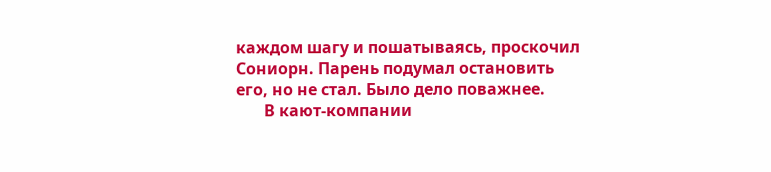каждом шагу и пошатываясь, проскочил Сониорн. Парень подумал остановить его, но не стал. Было дело поважнее.
       В кают-компании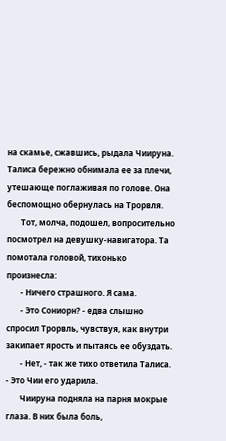на скамье, сжавшись, рыдала Чиируна. Талиса бережно обнимала ее за плечи, утешающе поглаживая по голове. Она беспомощно обернулась на Трорвля.
       Тот, молча, подошел, вопросительно посмотрел на девушку-навигатора. Та помотала головой, тихонько произнесла:
       - Ничего страшного. Я сама.
       - Это Сониорн? - едва слышно спросил Трорвль, чувствуя, как внутри закипает ярость и пытаясь ее обуздать.
       - Нет, - так же тихо ответила Талиса. - Это Чии его ударила.
       Чиируна подняла на парня мокрые глаза. В них была боль,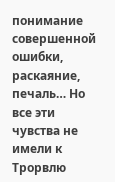понимание совершенной ошибки, раскаяние, печаль… Но все эти чувства не имели к Трорвлю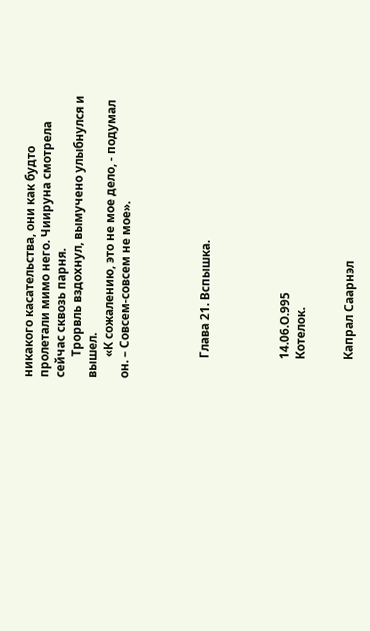никакого касательства, они как будто пролетали мимо него. Чиируна смотрела сейчас сквозь парня.
       Трорвль вздохнул, вымучено улыбнулся и вышел.
       «К сожалению, это не мое дело, - подумал он. – Совсем-совсем не мое».




       Глава 21. Вспышка.




       14.06.О.995
       Котелок.


       Капрал Саарнэл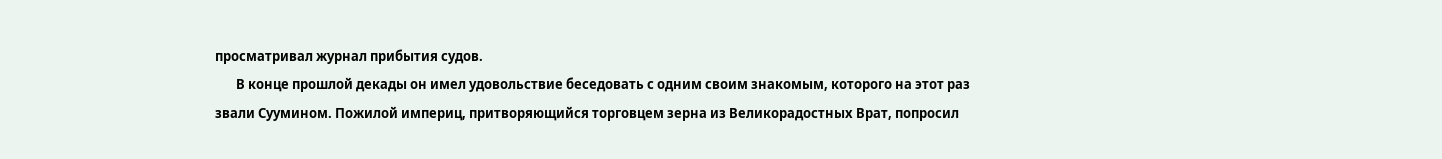просматривал журнал прибытия судов.
       В конце прошлой декады он имел удовольствие беседовать с одним своим знакомым, которого на этот раз звали Суумином. Пожилой империц, притворяющийся торговцем зерна из Великорадостных Врат, попросил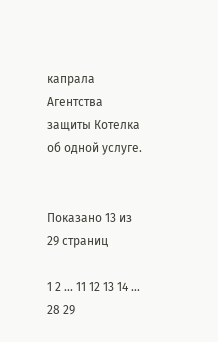капрала Агентства защиты Котелка об одной услуге.


Показано 13 из 29 страниц

1 2 ... 11 12 13 14 ... 28 29